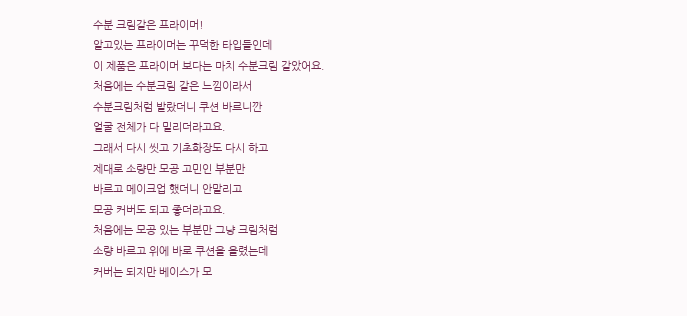수분 크림같은 프라이머!
알고있는 프라이머는 꾸덕한 타입들인데
이 제품은 프라이머 보다는 마치 수분크림 같았어요.
처음에는 수분크림 같은 느낌이라서
수분크림처럼 발랐더니 쿠션 바르니깐
얼굴 전체가 다 밀리더라고요.
그래서 다시 씻고 기초화장도 다시 하고
제대로 소량만 모공 고민인 부분만
바르고 메이크업 했더니 안말리고
모공 커버도 되고 좋더라고요.
처음에는 모공 있는 부분만 그냥 크림처럼
소량 바르고 위에 바로 쿠션을 올렸는데
커버는 되지만 베이스가 모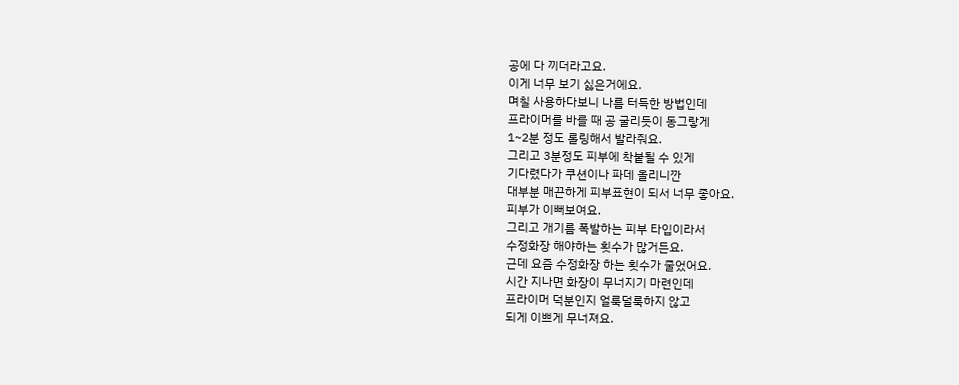공에 다 끼더라고요.
이게 너무 보기 싫은거에요.
며칠 사용하다보니 나름 터득한 방법인데
프라이머를 바를 때 공 굴리듯이 동그랗게
1~2분 정도 롤링해서 발라줘요.
그리고 3분정도 피부에 착붙될 수 있게
기다렸다가 쿠션이나 파데 올리니깐
대부분 매끈하게 피부표현이 되서 너무 좋아요.
피부가 이뻐보여요.
그리고 개기름 폭발하는 피부 타입이라서
수정화장 해야하는 횟수가 많거든요.
근데 요즘 수정화장 하는 횟수가 줄었어요.
시간 지나면 화장이 무너지기 마련인데
프라이머 덕분인지 얼룩덜룩하지 않고
되게 이쁘게 무너져요.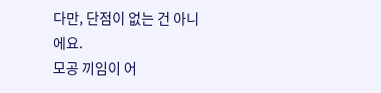다만, 단점이 없는 건 아니에요.
모공 끼임이 어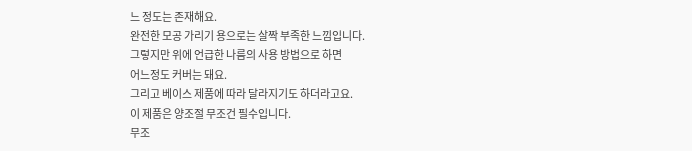느 정도는 존재해요.
완전한 모공 가리기 용으로는 살짝 부족한 느낌입니다.
그렇지만 위에 언급한 나름의 사용 방법으로 하면
어느정도 커버는 돼요.
그리고 베이스 제품에 따라 달라지기도 하더라고요.
이 제품은 양조절 무조건 필수입니다.
무조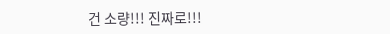건 소량!!! 진짜로!!!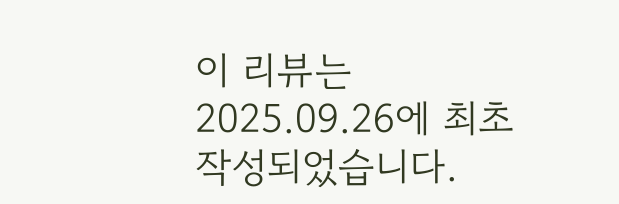이 리뷰는 2025.09.26에 최초 작성되었습니다.